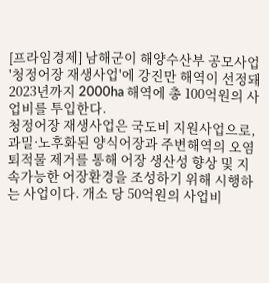[프라임경제] 남해군이 해양수산부 공모사업 '청정어장 재생사업'에 강진만 해역이 선정돼 2023년까지 2000ha 해역에 총 100억원의 사업비를 투입한다.
청정어장 재생사업은 국도비 지원사업으로, 과밀·노후화된 양식어장과 주변해역의 오염퇴적물 제거를 통해 어장 생산성 향상 및 지속가능한 어장환경을 조성하기 위해 시행하는 사업이다. 개소 당 50억원의 사업비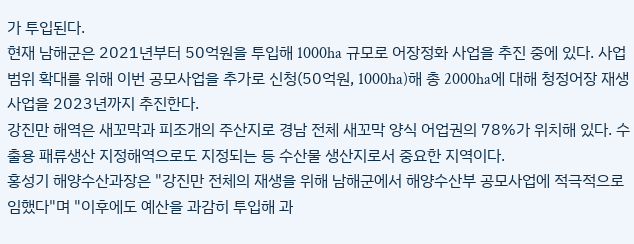가 투입된다.
현재 남해군은 2021년부터 50억원을 투입해 1000ha 규모로 어장정화 사업을 추진 중에 있다. 사업범위 확대를 위해 이번 공모사업을 추가로 신청(50억원, 1000ha)해 총 2000ha에 대해 청정어장 재생사업을 2023년까지 추진한다.
강진만 해역은 새꼬막과 피조개의 주산지로 경남 전체 새꼬막 양식 어업권의 78%가 위치해 있다. 수출용 패류생산 지정해역으로도 지정되는 등 수산물 생산지로서 중요한 지역이다.
홍성기 해양수산과장은 "강진만 전체의 재생을 위해 남해군에서 해양수산부 공모사업에 적극적으로 임했다"며 "이후에도 예산을 과감히 투입해 과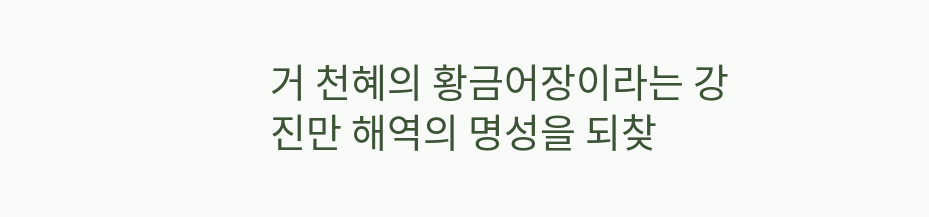거 천혜의 황금어장이라는 강진만 해역의 명성을 되찾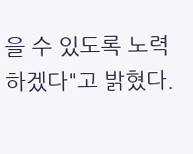을 수 있도록 노력하겠다"고 밝혔다.